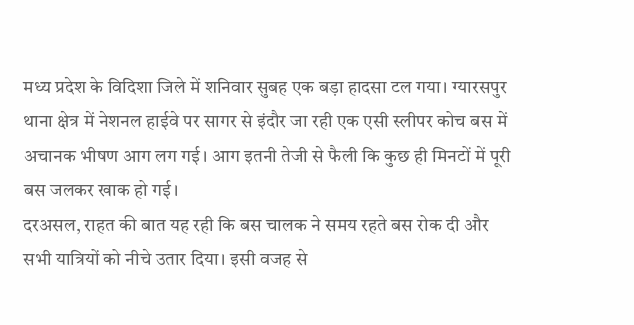मध्य प्रदेश के विदिशा जिले में शनिवार सुबह एक बड़ा हादसा टल गया। ग्यारसपुर थाना क्षेत्र में नेशनल हाईवे पर सागर से इंदौर जा रही एक एसी स्लीपर कोच बस में अचानक भीषण आग लग गई। आग इतनी तेजी से फैली कि कुछ ही मिनटों में पूरी बस जलकर खाक हो गई।
दरअसल, राहत की बात यह रही कि बस चालक ने समय रहते बस रोक दी और सभी यात्रियों को नीचे उतार दिया। इसी वजह से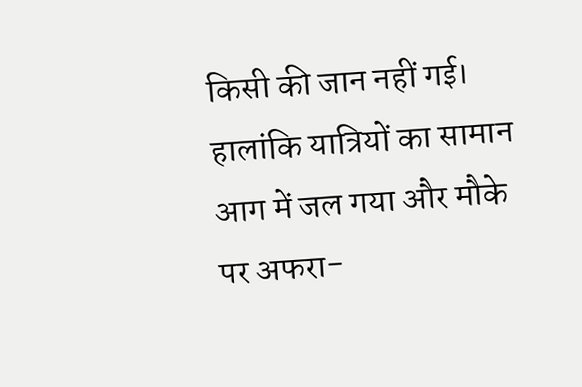किसी की जान नहीं गई। हालांकि यात्रियों का सामान आग में जल गया और मौके पर अफरा-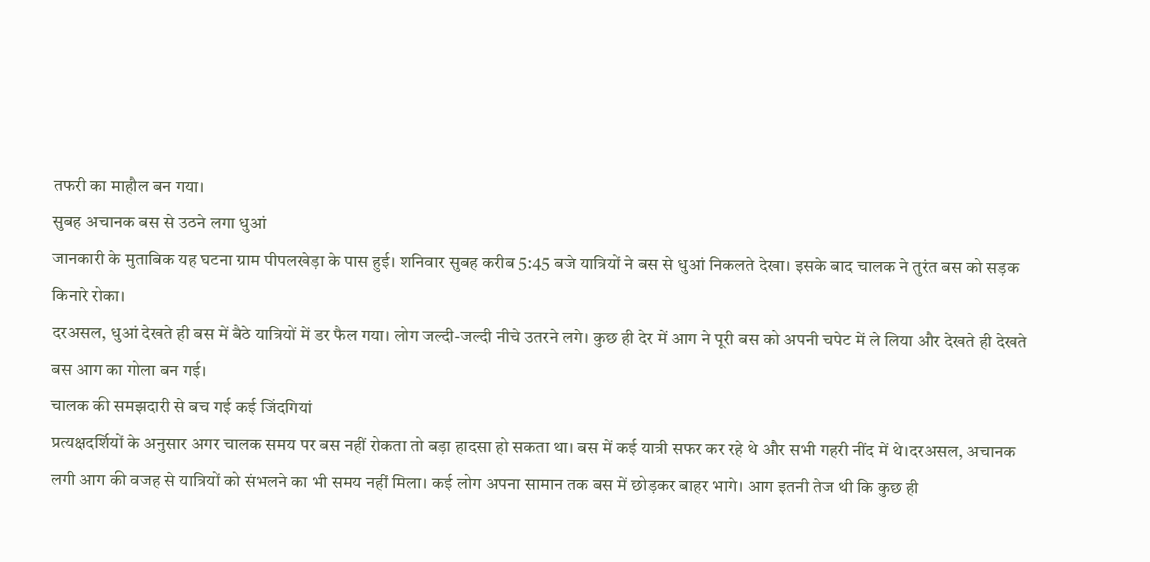तफरी का माहौल बन गया।
सुबह अचानक बस से उठने लगा धुआं
जानकारी के मुताबिक यह घटना ग्राम पीपलखेड़ा के पास हुई। शनिवार सुबह करीब 5:45 बजे यात्रियों ने बस से धुआं निकलते देखा। इसके बाद चालक ने तुरंत बस को सड़क किनारे रोका।
दरअसल, धुआं देखते ही बस में बैठे यात्रियों में डर फैल गया। लोग जल्दी-जल्दी नीचे उतरने लगे। कुछ ही देर में आग ने पूरी बस को अपनी चपेट में ले लिया और देखते ही देखते बस आग का गोला बन गई।
चालक की समझदारी से बच गई कई जिंदगियां
प्रत्यक्षदर्शियों के अनुसार अगर चालक समय पर बस नहीं रोकता तो बड़ा हादसा हो सकता था। बस में कई यात्री सफर कर रहे थे और सभी गहरी नींद में थे।दरअसल, अचानक लगी आग की वजह से यात्रियों को संभलने का भी समय नहीं मिला। कई लोग अपना सामान तक बस में छोड़कर बाहर भागे। आग इतनी तेज थी कि कुछ ही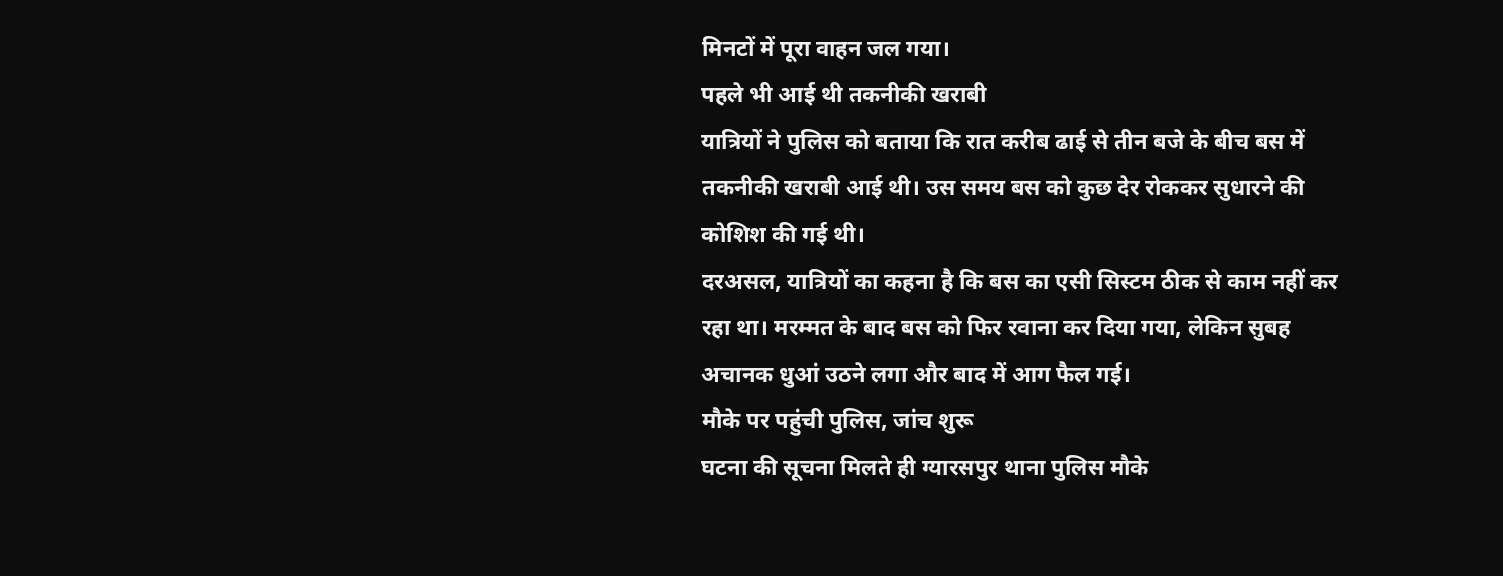मिनटों में पूरा वाहन जल गया।
पहले भी आई थी तकनीकी खराबी
यात्रियों ने पुलिस को बताया कि रात करीब ढाई से तीन बजे के बीच बस में तकनीकी खराबी आई थी। उस समय बस को कुछ देर रोककर सुधारने की कोशिश की गई थी।
दरअसल, यात्रियों का कहना है कि बस का एसी सिस्टम ठीक से काम नहीं कर रहा था। मरम्मत के बाद बस को फिर रवाना कर दिया गया, लेकिन सुबह अचानक धुआं उठने लगा और बाद में आग फैल गई।
मौके पर पहुंची पुलिस, जांच शुरू
घटना की सूचना मिलते ही ग्यारसपुर थाना पुलिस मौके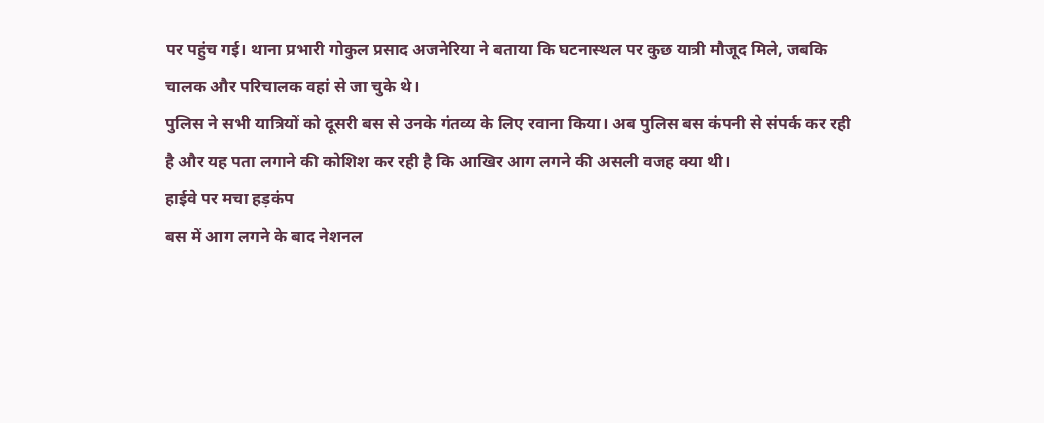पर पहुंच गई। थाना प्रभारी गोकुल प्रसाद अजनेरिया ने बताया कि घटनास्थल पर कुछ यात्री मौजूद मिले, जबकि चालक और परिचालक वहां से जा चुके थे।
पुलिस ने सभी यात्रियों को दूसरी बस से उनके गंतव्य के लिए रवाना किया। अब पुलिस बस कंपनी से संपर्क कर रही है और यह पता लगाने की कोशिश कर रही है कि आखिर आग लगने की असली वजह क्या थी।
हाईवे पर मचा हड़कंप
बस में आग लगने के बाद नेशनल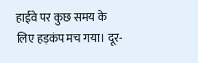हाईवे पर कुछ समय के लिए हड़कंप मच गया। दूर-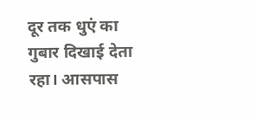दूर तक धुएं का गुबार दिखाई देता रहा। आसपास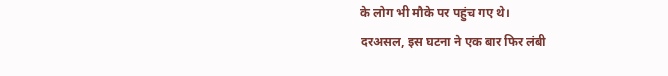के लोग भी मौके पर पहुंच गए थे।
दरअसल, इस घटना ने एक बार फिर लंबी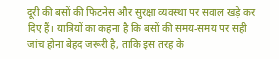दूरी की बसों की फिटनेस और सुरक्षा व्यवस्था पर सवाल खड़े कर दिए हैं। यात्रियों का कहना है कि बसों की समय-समय पर सही जांच होना बेहद जरूरी है, ताकि इस तरह के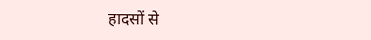हादसों से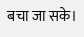बचा जा सके।